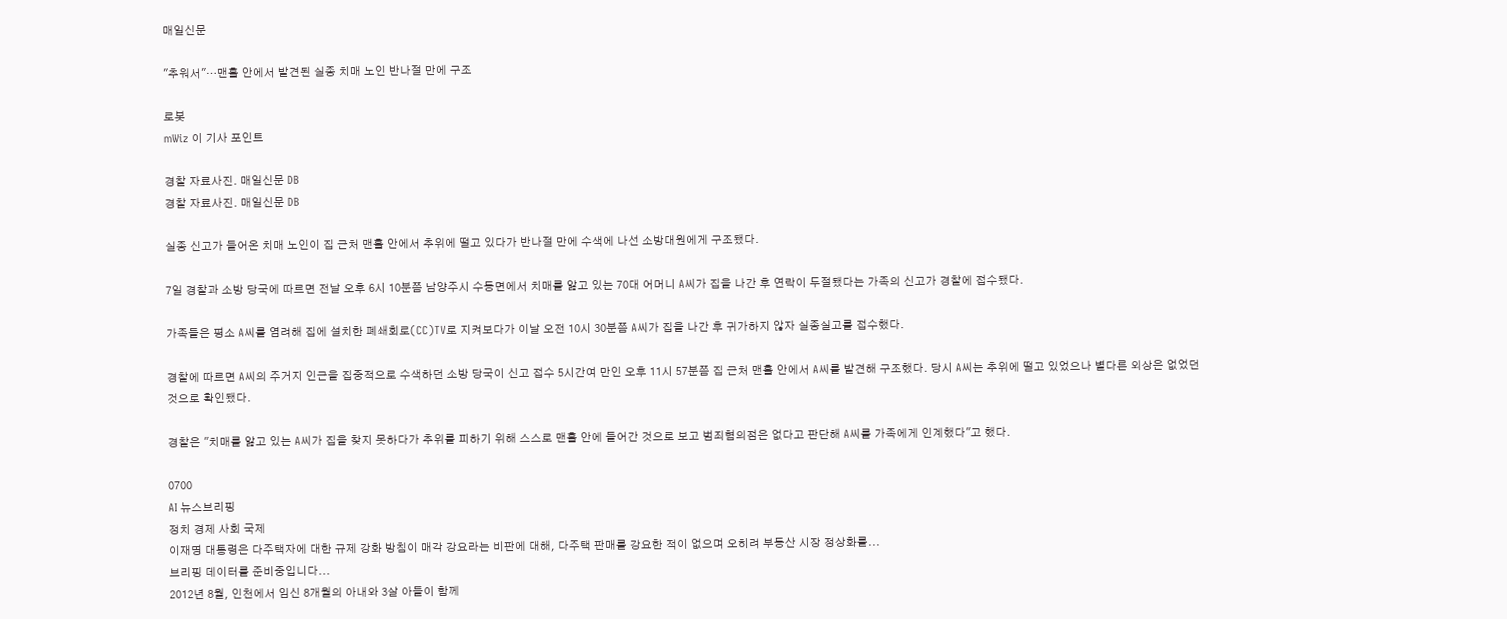매일신문

"추워서"…맨홀 안에서 발견된 실종 치매 노인 반나절 만에 구조

로봇
mWiz 이 기사 포인트

경찰 자료사진. 매일신문 DB
경찰 자료사진. 매일신문 DB

실종 신고가 들어온 치매 노인이 집 근처 맨홀 안에서 추위에 떨고 있다가 반나절 만에 수색에 나선 소방대원에게 구조됐다.

7일 경찰과 소방 당국에 따르면 전날 오후 6시 10분쯤 남양주시 수동면에서 치매를 앓고 있는 70대 어머니 A씨가 집을 나간 후 연락이 두절됐다는 가족의 신고가 경찰에 접수됐다.

가족들은 평소 A씨를 염려해 집에 설치한 폐쇄회로(CC)TV로 지켜보다가 이날 오전 10시 30분쯤 A씨가 집을 나간 후 귀가하지 않자 실종실고를 접수했다.

경찰에 따르면 A씨의 주거지 인근을 집중적으로 수색하던 소방 당국이 신고 접수 5시간여 만인 오후 11시 57분쯤 집 근처 맨홀 안에서 A씨를 발견해 구조했다. 당시 A씨는 추위에 떨고 있었으나 별다른 외상은 없었던 것으로 확인됐다.

경찰은 "치매를 앓고 있는 A씨가 집을 찾지 못하다가 추위를 피하기 위해 스스로 맨홀 안에 들어간 것으로 보고 범죄혐의점은 없다고 판단해 A씨를 가족에게 인계했다"고 했다.

0700
AI 뉴스브리핑
정치 경제 사회 국제
이재명 대통령은 다주택자에 대한 규제 강화 방침이 매각 강요라는 비판에 대해, 다주택 판매를 강요한 적이 없으며 오히려 부동산 시장 정상화를...
브리핑 데이터를 준비중입니다...
2012년 8월, 인천에서 임신 8개월의 아내와 3살 아들이 함께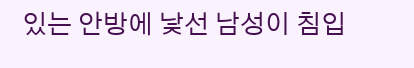있는 안방에 낯선 남성이 침입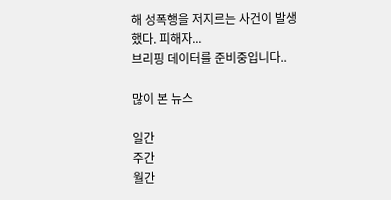해 성폭행을 저지르는 사건이 발생했다. 피해자...
브리핑 데이터를 준비중입니다..

많이 본 뉴스

일간
주간
월간